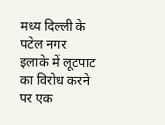मध्य दिल्ली के पटेल नगर इलाके में लूटपाट का विरोध करने पर एक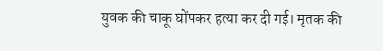युवक की चाकू घोंपकर हत्या कर दी गई। मृतक की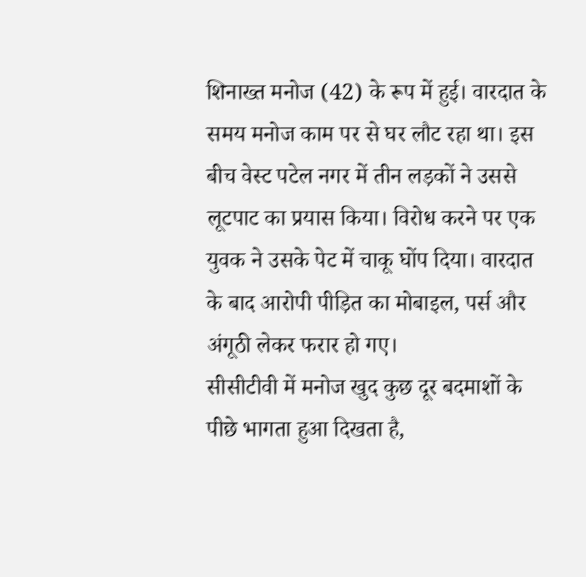शिनाख्त मनोज (42) के रूप में हुई। वारदात के समय मनोज काम पर से घर लौट रहा था। इस बीच वेस्ट पटेल नगर में तीन लड़कों ने उससे लूटपाट का प्रयास किया। विरोध करने पर एक युवक ने उसके पेट में चाकू घोंप दिया। वारदात के बाद आरोपी पीड़ित का मोबाइल, पर्स और अंगूठी लेकर फरार हो गए।
सीसीटीवी में मनोज खुद कुछ दूर बदमाशों के पीछे भागता हुआ दिखता है,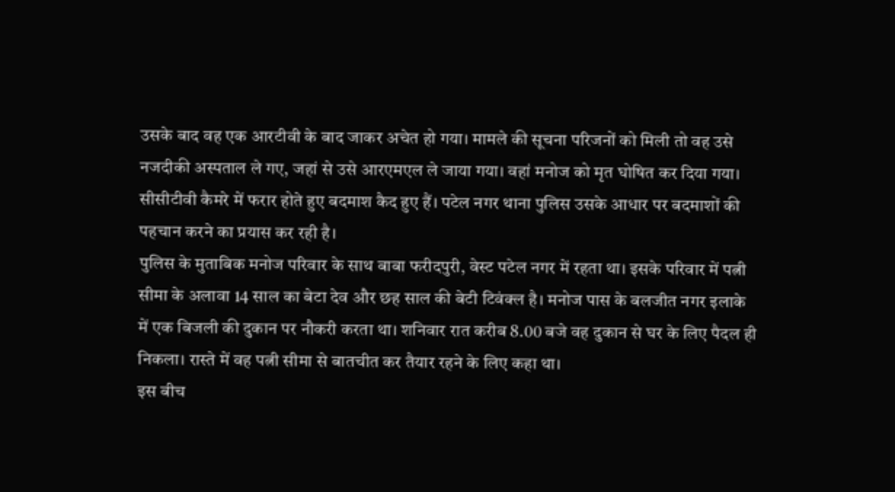उसके बाद वह एक आरटीवी के बाद जाकर अचेत हो गया। मामले की सूचना परिजनों को मिली तो वह उसे नजदीकी अस्पताल ले गए, जहां से उसे आरएमएल ले जाया गया। वहां मनोज को मृत घोषित कर दिया गया। सीसीटीवी कैमरे में फरार होते हुए बदमाश कैद हुए हैं। पटेल नगर थाना पुलिस उसके आधार पर बदमाशों की पहचान करने का प्रयास कर रही है।
पुलिस के मुताबिक मनोज परिवार के साथ बाबा फरीदपुरी, वेस्ट पटेल नगर में रहता था। इसके परिवार में पत्नी सीमा के अलावा 14 साल का बेटा देव और छह साल की बेटी टिवंक्ल है। मनोज पास के बलजीत नगर इलाके में एक बिजली की दुकान पर नौकरी करता था। शनिवार रात करीब 8.00 बजे वह दुकान से घर के लिए पैदल ही निकला। रास्ते में वह पत्नी सीमा से बातचीत कर तैयार रहने के लिए कहा था।
इस बीच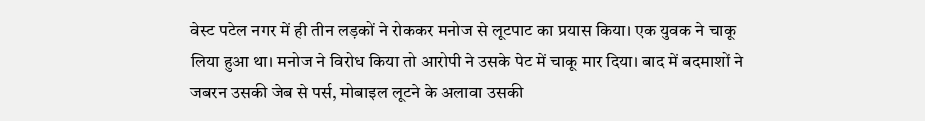वेस्ट पटेल नगर में ही तीन लड़कों ने रोककर मनोज से लूटपाट का प्रयास किया। एक युवक ने चाकू लिया हुआ था। मनोज ने विरोध किया तो आरोपी ने उसके पेट में चाकू मार दिया। बाद में बदमाशों ने जबरन उसकी जेब से पर्स, मोबाइल लूटने के अलावा उसकी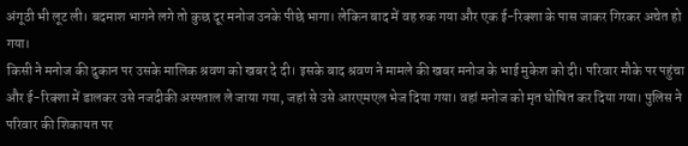अंगूठी भी लूट ली। बदमाश भागने लगे तो कुछ दूर मनोज उनके पीछे भागा। लेकिन बाद में वह रुक गया और एक ई-रिक्शा के पास जाकर गिरकर अचेत हो गया।
किसी ने मनोज की दुकान पर उसके मालिक श्रवण को खबर दे दी। इसके बाद श्रवण ने मामले की खबर मनोज के भाई मुकेश को दी। परिवार मौके पर पहुंचा और ई-रिक्शा में डालकर उसे नजदीकी अस्पताल ले जाया गया, जहां से उसे आरएमएल भेज दिया गया। वहां मनोज को मृत घोषित कर दिया गया। पुलिस ने परिवार की शिकायत पर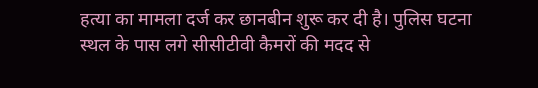हत्या का मामला दर्ज कर छानबीन शुरू कर दी है। पुलिस घटना स्थल के पास लगे सीसीटीवी कैमरों की मदद से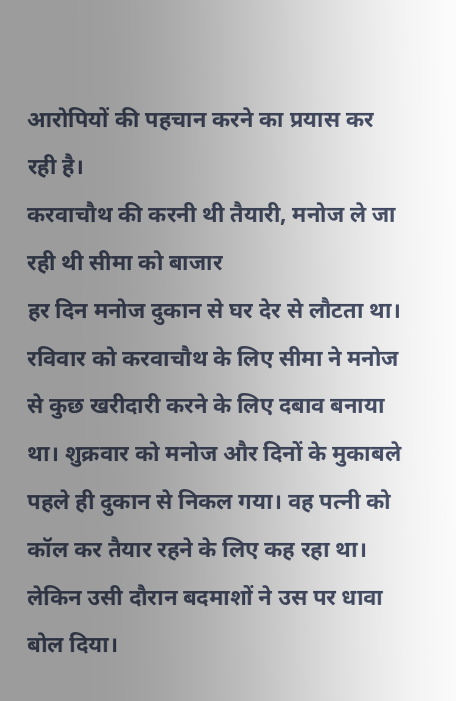आरोपियों की पहचान करने का प्रयास कर रही है।
करवाचौथ की करनी थी तैयारी, मनोज ले जा रही थी सीमा को बाजार
हर दिन मनोज दुकान से घर देर से लौटता था। रविवार को करवाचौथ के लिए सीमा ने मनोज से कुछ खरीदारी करने के लिए दबाव बनाया था। शुक्रवार को मनोज और दिनों के मुकाबले पहले ही दुकान से निकल गया। वह पत्नी को कॉल कर तैयार रहने के लिए कह रहा था। लेकिन उसी दौरान बदमाशों ने उस पर धावा बोल दिया।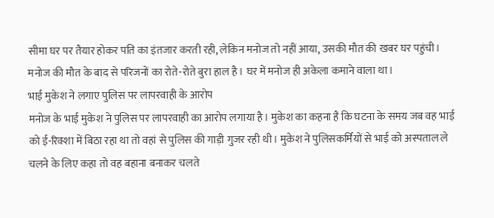सीमा घर पर तैयार होकर पति का इंतजार करती रही, लेकिन मनोज तो नहीं आया, उसकी मौत की खबर घर पहुंची। मनोज की मौत के बाद से परिजनों का रोते-रोते बुरा हाल है। घर में मनोज ही अकेला कमाने वाला था।
भाई मुकेश ने लगाए पुलिस पर लापरवाही के आरोप
मनोज के भाई मुकेश ने पुलिस पर लापरवाही का आरोप लगाया है। मुकेश का कहना है कि घटना के समय जब वह भाई को ई-रिक्शा में बिठा रहा था तो वहां से पुलिस की गाड़ी गुजर रही थी। मुकेश ने पुलिसकर्मियों से भाई को अस्पताल ले चलने के लिए कहा तो वह बहाना बनाकर चलते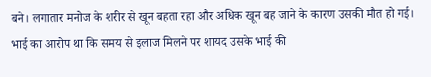बने। लगातार मनोज के शरीर से खून बहता रहा और अधिक खून बह जाने के कारण उसकी मौत हो गई। भाई का आरोप था कि समय से इलाज मिलने पर शायद उसके भाई की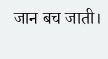जान बच जाती।